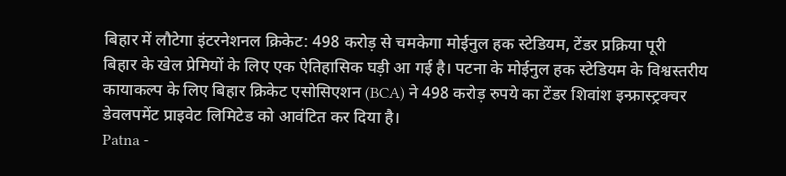बिहार में लौटेगा इंटरनेशनल क्रिकेट: 498 करोड़ से चमकेगा मोईनुल हक स्टेडियम, टेंडर प्रक्रिया पूरी
बिहार के खेल प्रेमियों के लिए एक ऐतिहासिक घड़ी आ गई है। पटना के मोईनुल हक स्टेडियम के विश्वस्तरीय कायाकल्प के लिए बिहार क्रिकेट एसोसिएशन (BCA) ने 498 करोड़ रुपये का टेंडर शिवांश इन्फ्रास्ट्रक्चर डेवलपमेंट प्राइवेट लिमिटेड को आवंटित कर दिया है।
Patna -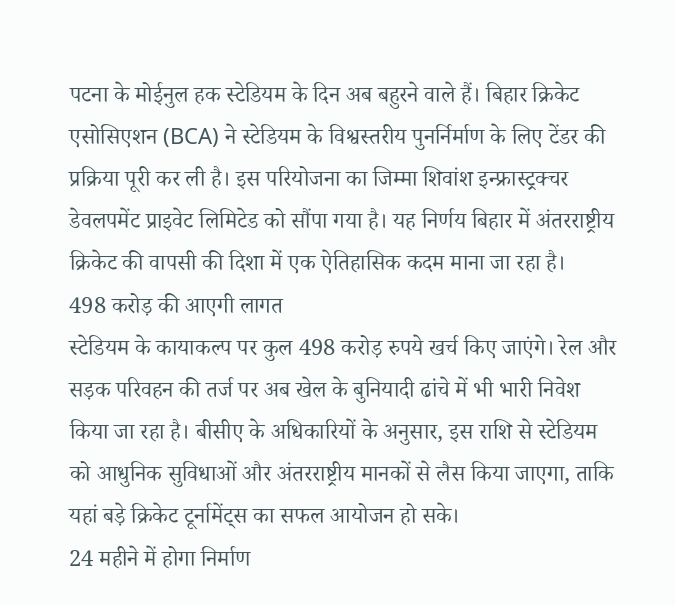पटना के मोईनुल हक स्टेडियम के दिन अब बहुरने वाले हैं। बिहार क्रिकेट एसोसिएशन (BCA) ने स्टेडियम के विश्वस्तरीय पुनर्निर्माण के लिए टेंडर की प्रक्रिया पूरी कर ली है। इस परियोजना का जिम्मा शिवांश इन्फ्रास्ट्रक्चर डेवलपमेंट प्राइवेट लिमिटेड को सौंपा गया है। यह निर्णय बिहार में अंतरराष्ट्रीय क्रिकेट की वापसी की दिशा में एक ऐतिहासिक कदम माना जा रहा है।
498 करोड़ की आएगी लागत
स्टेडियम के कायाकल्प पर कुल 498 करोड़ रुपये खर्च किए जाएंगे। रेल और सड़क परिवहन की तर्ज पर अब खेल के बुनियादी ढांचे में भी भारी निवेश किया जा रहा है। बीसीए के अधिकारियों के अनुसार, इस राशि से स्टेडियम को आधुनिक सुविधाओं और अंतरराष्ट्रीय मानकों से लैस किया जाएगा, ताकि यहां बड़े क्रिकेट टूर्नामेंट्स का सफल आयोजन हो सके।
24 महीने में होगा निर्माण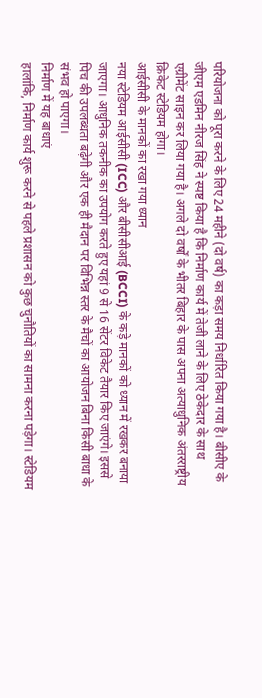परियोजना को पूरा करने के लिए 24 महीने (दो वर्ष) का कड़ा समय निर्धारित किया गया है। बीसीए के जीएम एडमिन नीरज सिंह ने स्पष्ट किया है कि निर्माण कार्य में तेजी लाने के लिए ठेकेदार के साथ एग्रीमेंट साइन कर लिया गया है। अगले दो वर्षों के भीतर बिहार के पास अपना अत्याधुनिक अंतरराष्ट्रीय क्रिकेट स्टेडियम होगा।
आईसीसी के मानकों का रखा गया ध्यान
नया स्टेडियम आईसीसी (ICC) और बीसीसीआई (BCCI) के कड़े मानकों को ध्यान में रखकर बनाया जाएगा। आधुनिक तकनीक का उपयोग करते हुए यहां 9 से 16 सेंटर विकेट तैयार किए जाएंगे। इससे पिच की उपलब्धता बढ़ेगी और एक ही मैदान पर विभिन्न स्तर के मैचों का आयोजन बिना किसी बाधा के संभव हो पाएगा।
निर्माण में यह बाधाएं
हालांकि, निर्माण कार्य शुरू करने से पहले प्रशासन को कुछ चुनौतियों का सामना करना पड़ेगा। स्टेडियम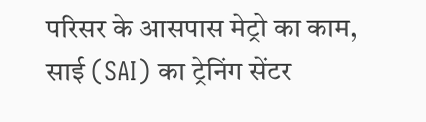परिसर के आसपास मेट्रो का काम, साई (SAI) का ट्रेनिंग सेंटर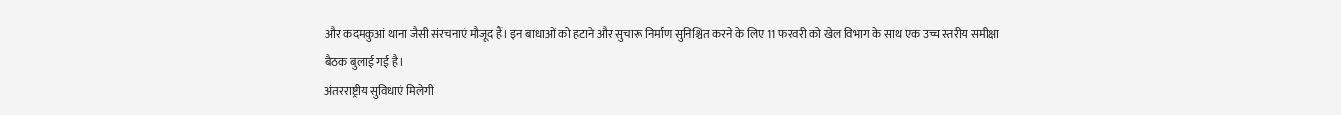और कदमकुआं थाना जैसी संरचनाएं मौजूद हैं। इन बाधाओं को हटाने और सुचारू निर्माण सुनिश्चित करने के लिए 11 फरवरी को खेल विभाग के साथ एक उच्च स्तरीय समीक्षा बैठक बुलाई गई है।
अंतरराष्ट्रीय सुविधाएं मिलेगी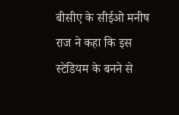बीसीए के सीईओ मनीष राज ने कहा कि इस स्टेडियम के बनने से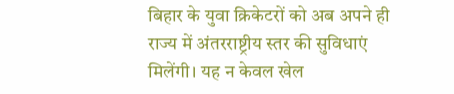बिहार के युवा क्रिकेटरों को अब अपने ही राज्य में अंतरराष्ट्रीय स्तर की सुविधाएं मिलेंगी। यह न केवल खेल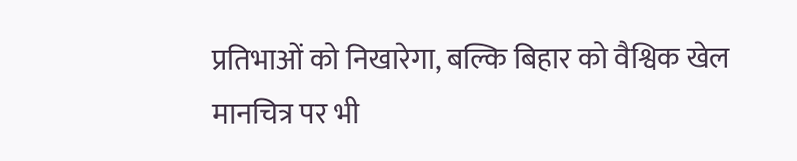प्रतिभाओं को निखारेगा, बल्कि बिहार को वैश्विक खेल मानचित्र पर भी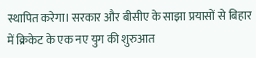स्थापित करेगा। सरकार और बीसीए के साझा प्रयासों से बिहार में क्रिकेट के एक नए युग की शुरुआत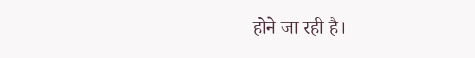होने जा रही है।